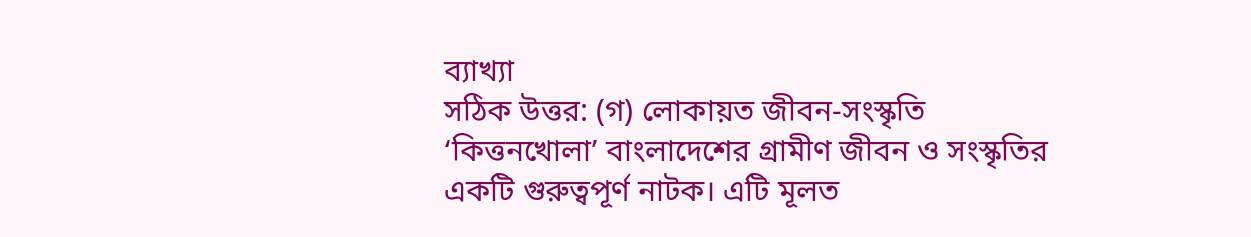ব্যাখ্যা
সঠিক উত্তর: (গ) লোকায়ত জীবন-সংস্কৃতি
‘কিত্তনখোলা’ বাংলাদেশের গ্রামীণ জীবন ও সংস্কৃতির একটি গুরুত্বপূর্ণ নাটক। এটি মূলত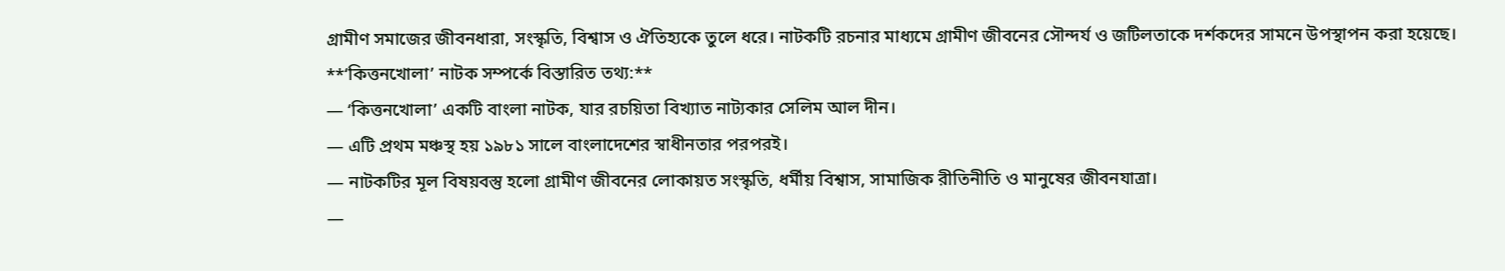গ্রামীণ সমাজের জীবনধারা, সংস্কৃতি, বিশ্বাস ও ঐতিহ্যকে তুলে ধরে। নাটকটি রচনার মাধ্যমে গ্রামীণ জীবনের সৌন্দর্য ও জটিলতাকে দর্শকদের সামনে উপস্থাপন করা হয়েছে।
**‘কিত্তনখোলা’ নাটক সম্পর্কে বিস্তারিত তথ্য:**
— ‘কিত্তনখোলা’ একটি বাংলা নাটক, যার রচয়িতা বিখ্যাত নাট্যকার সেলিম আল দীন।
— এটি প্রথম মঞ্চস্থ হয় ১৯৮১ সালে বাংলাদেশের স্বাধীনতার পরপরই।
— নাটকটির মূল বিষয়বস্তু হলো গ্রামীণ জীবনের লোকায়ত সংস্কৃতি, ধর্মীয় বিশ্বাস, সামাজিক রীতিনীতি ও মানুষের জীবনযাত্রা।
—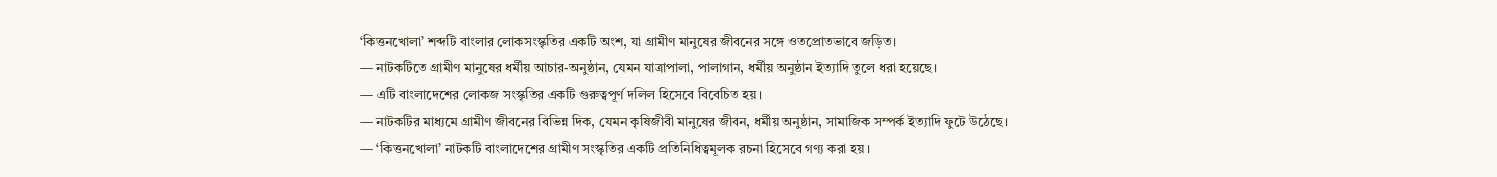‘কিত্তনখোলা’ শব্দটি বাংলার লোকসংস্কৃতির একটি অংশ, যা গ্রামীণ মানুষের জীবনের সঙ্গে ওতপ্রোতভাবে জড়িত।
— নাটকটিতে গ্রামীণ মানুষের ধর্মীয় আচার-অনুষ্ঠান, যেমন যাত্রাপালা, পালাগান, ধর্মীয় অনুষ্ঠান ইত্যাদি তুলে ধরা হয়েছে।
— এটি বাংলাদেশের লোকজ সংস্কৃতির একটি গুরুত্বপূর্ণ দলিল হিসেবে বিবেচিত হয়।
— নাটকটির মাধ্যমে গ্রামীণ জীবনের বিভিন্ন দিক, যেমন কৃষিজীবী মানুষের জীবন, ধর্মীয় অনুষ্ঠান, সামাজিক সম্পর্ক ইত্যাদি ফুটে উঠেছে।
— ‘কিত্তনখোলা’ নাটকটি বাংলাদেশের গ্রামীণ সংস্কৃতির একটি প্রতিনিধিত্বমূলক রচনা হিসেবে গণ্য করা হয়।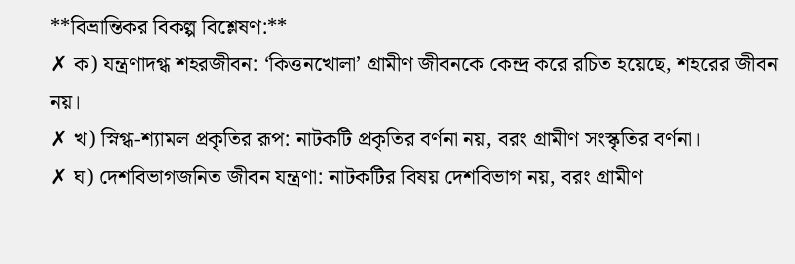**বিভ্রান্তিকর বিকল্প বিশ্লেষণ:**
✗ ক) যন্ত্রণাদগ্ধ শহরজীবন: ‘কিত্তনখোলা’ গ্রামীণ জীবনকে কেন্দ্র করে রচিত হয়েছে, শহরের জীবন নয়।
✗ খ) স্নিগ্ধ-শ্যামল প্রকৃতির রূপ: নাটকটি প্রকৃতির বর্ণনা নয়, বরং গ্রামীণ সংস্কৃতির বর্ণনা।
✗ ঘ) দেশবিভাগজনিত জীবন যন্ত্রণা: নাটকটির বিষয় দেশবিভাগ নয়, বরং গ্রামীণ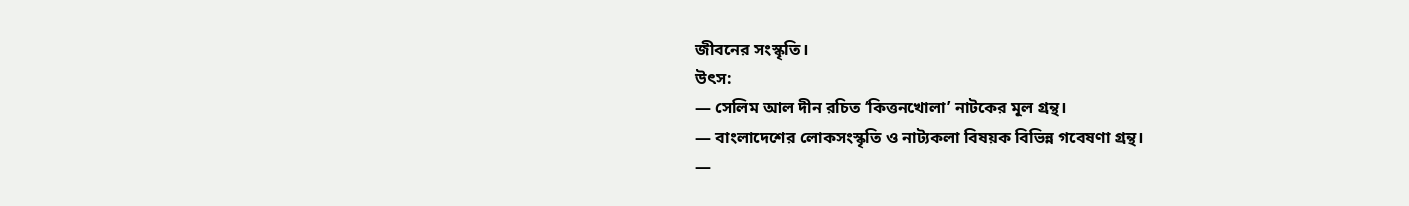জীবনের সংস্কৃতি।
উৎস:
— সেলিম আল দীন রচিত ‘কিত্তনখোলা’ নাটকের মূল গ্রন্থ।
— বাংলাদেশের লোকসংস্কৃতি ও নাট্যকলা বিষয়ক বিভিন্ন গবেষণা গ্রন্থ।
—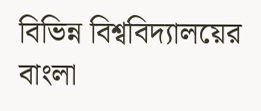বিভিন্ন বিশ্ববিদ্যালয়ের বাংলা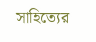সাহিত্যের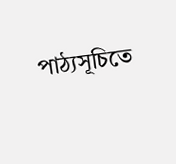পাঠ্যসূচিতে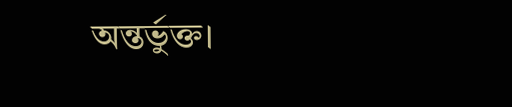অন্তর্ভুক্ত।